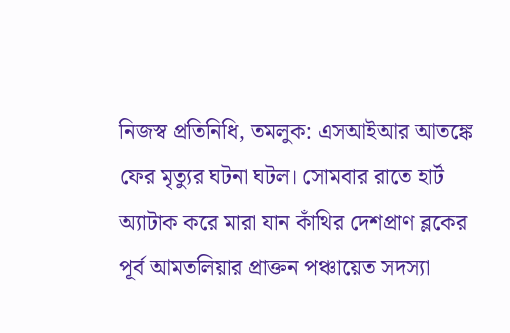নিজস্ব প্রতিনিধি, তমলুক: এসআইআর আতঙ্কে ফের মৃত্যুর ঘটনা ঘটল। সোমবার রাতে হার্ট অ্যাটাক করে মারা যান কাঁথির দেশপ্রাণ ব্লকের পূর্ব আমতলিয়ার প্রাক্তন পঞ্চায়েত সদস্যা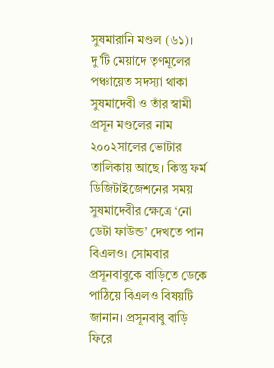সুষমারানি মণ্ডল (৬১)। দু’টি মেয়াদে তৃণমূলের পঞ্চায়েত সদস্যা থাকা সুষমাদেবী ও তাঁর স্বামী প্রসূন মণ্ডলের নাম ২০০২সালের ভোটার তালিকায় আছে। কিন্তু ফর্ম ডিজিটাইজেশনের সময় সুষমাদেবীর ক্ষেত্রে ‘নো ডেটা ফাউন্ড’ দেখতে পান বিএলও। সোমবার প্রসূনবাবুকে বাড়িতে ডেকে পাঠিয়ে বিএলও বিষয়টি জানান। প্রসূনবাবু বাড়ি ফিরে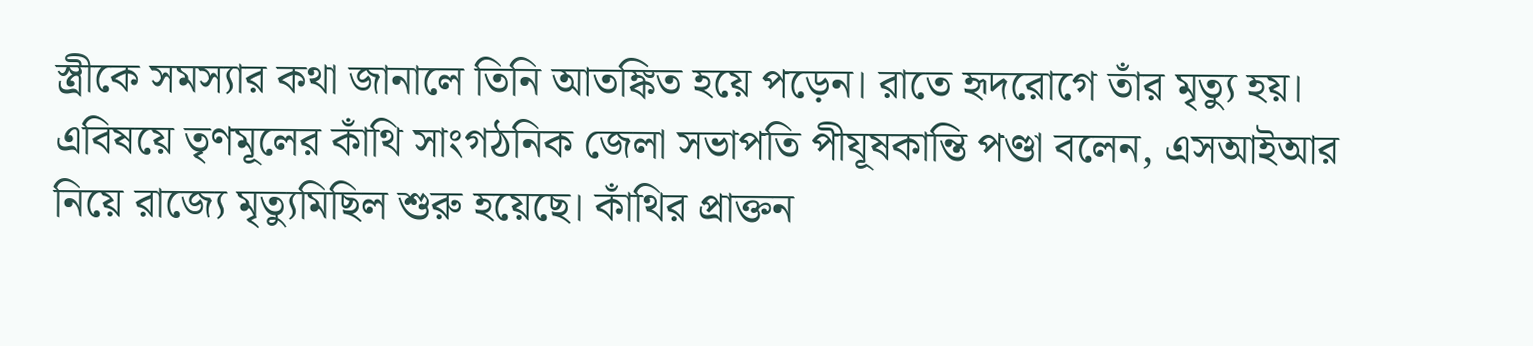স্ত্রীকে সমস্যার কথা জানালে তিনি আতঙ্কিত হয়ে পড়েন। রাতে হৃদরোগে তাঁর মৃত্যু হয়।
এবিষয়ে তৃণমূলের কাঁথি সাংগঠনিক জেলা সভাপতি পীযূষকান্তি পণ্ডা বলেন, এসআইআর নিয়ে রাজ্যে মৃত্যুমিছিল শুরু হয়েছে। কাঁথির প্রাক্তন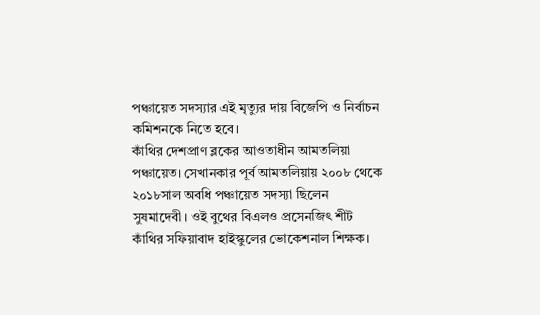পঞ্চায়েত সদস্যার এই মৃত্যুর দায় বিজেপি ও নির্বাচন কমিশনকে নিতে হবে।
কাঁথির দেশপ্রাণ ব্লকের আওতাধীন আমতলিয়া পঞ্চায়েত। সেখানকার পূর্ব আমতলিয়ায় ২০০৮ থেকে ২০১৮সাল অবধি পঞ্চায়েত সদস্যা ছিলেন সুষমাদেবী। ওই বুথের বিএলও প্রসেনজিৎ শীট কাঁথির সফিয়াবাদ হাইস্কুলের ভোকেশনাল শিক্ষক।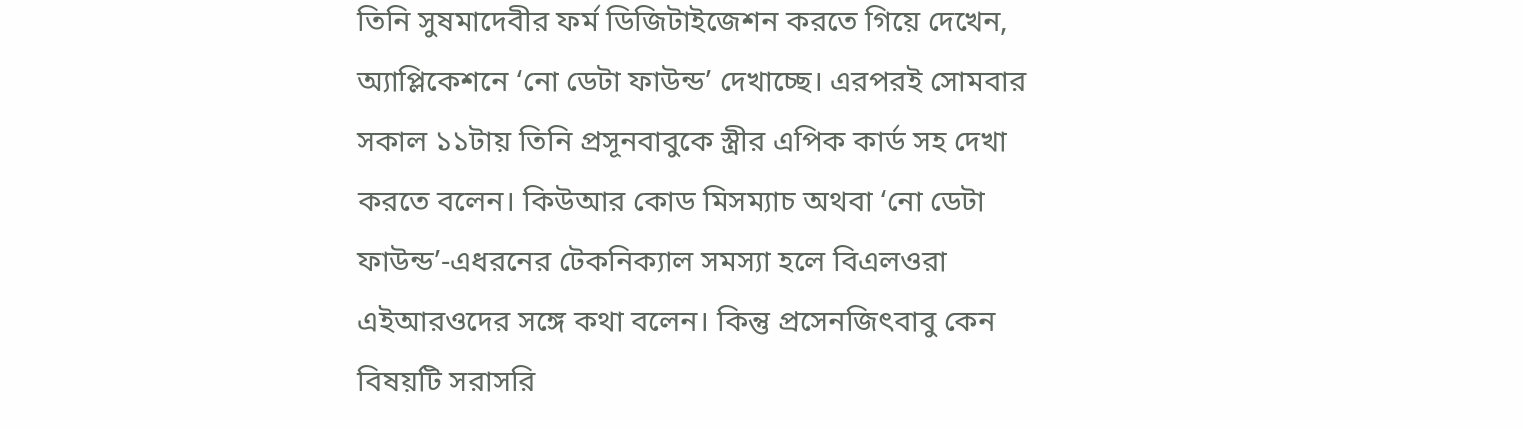তিনি সুষমাদেবীর ফর্ম ডিজিটাইজেশন করতে গিয়ে দেখেন, অ্যাপ্লিকেশনে ‘নো ডেটা ফাউন্ড’ দেখাচ্ছে। এরপরই সোমবার সকাল ১১টায় তিনি প্রসূনবাবুকে স্ত্রীর এপিক কার্ড সহ দেখা করতে বলেন। কিউআর কোড মিসম্যাচ অথবা ‘নো ডেটা ফাউন্ড’-এধরনের টেকনিক্যাল সমস্যা হলে বিএলওরা এইআরওদের সঙ্গে কথা বলেন। কিন্তু প্রসেনজিৎবাবু কেন বিষয়টি সরাসরি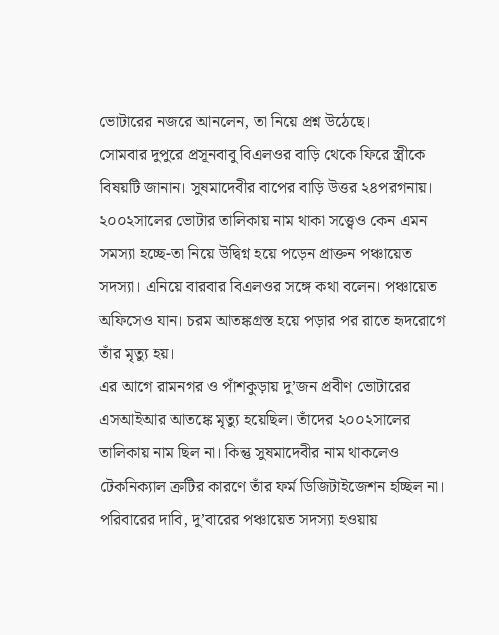ভোটারের নজরে আনলেন, তা নিয়ে প্রশ্ন উঠেছে।
সোমবার দুপুরে প্রসূনবাবু বিএলওর বাড়ি থেকে ফিরে স্ত্রীকে বিষয়টি জানান। সুষমাদেবীর বাপের বাড়ি উত্তর ২৪পরগনায়। ২০০২সালের ভোটার তালিকায় নাম থাকা সত্ত্বেও কেন এমন সমস্যা হচ্ছে-তা নিয়ে উদ্বিগ্ন হয়ে পড়েন প্রাক্তন পঞ্চায়েত সদস্যা। এনিয়ে বারবার বিএলওর সঙ্গে কথা বলেন। পঞ্চায়েত অফিসেও যান। চরম আতঙ্কগ্রস্ত হয়ে পড়ার পর রাতে হৃদরোগে তাঁর মৃত্যু হয়।
এর আগে রামনগর ও পাঁশকুড়ায় দু’জন প্রবীণ ভোটারের এসআইআর আতঙ্কে মৃত্যু হয়েছিল। তাঁদের ২০০২সালের তালিকায় নাম ছিল না। কিন্তু সুষমাদেবীর নাম থাকলেও টেকনিক্যাল ক্রটির কারণে তাঁর ফর্ম ডিজিটাইজেশন হচ্ছিল না। পরিবারের দাবি, দু’বারের পঞ্চায়েত সদস্যা হওয়ায়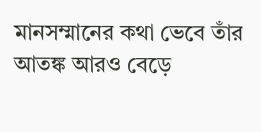মানসম্মানের কথা ভেবে তাঁর আতঙ্ক আরও বেড়ে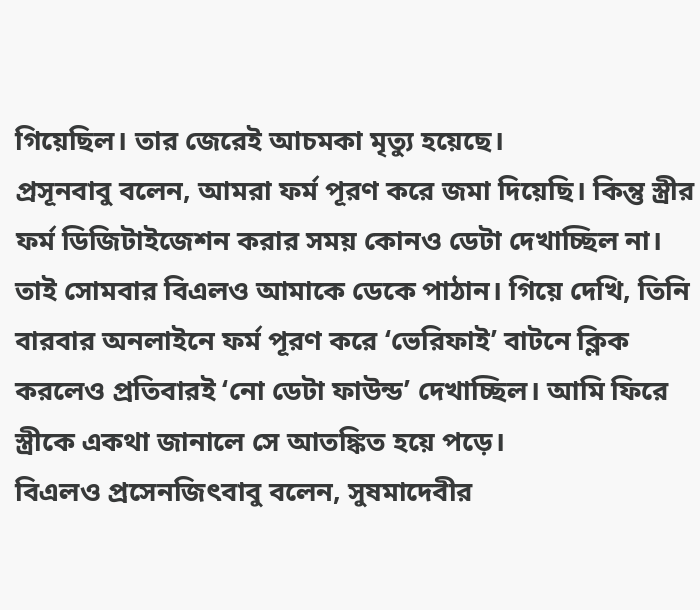গিয়েছিল। তার জেরেই আচমকা মৃত্যু হয়েছে।
প্রসূনবাবু বলেন, আমরা ফর্ম পূরণ করে জমা দিয়েছি। কিন্তু স্ত্রীর ফর্ম ডিজিটাইজেশন করার সময় কোনও ডেটা দেখাচ্ছিল না। তাই সোমবার বিএলও আমাকে ডেকে পাঠান। গিয়ে দেখি, তিনি বারবার অনলাইনে ফর্ম পূরণ করে ‘ভেরিফাই’ বাটনে ক্লিক করলেও প্রতিবারই ‘নো ডেটা ফাউন্ড’ দেখাচ্ছিল। আমি ফিরে স্ত্রীকে একথা জানালে সে আতঙ্কিত হয়ে পড়ে।
বিএলও প্রসেনজিৎবাবু বলেন, সুষমাদেবীর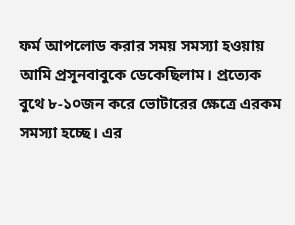ফর্ম আপলোড করার সময় সমস্যা হওয়ায় আমি প্রসূনবাবুকে ডেকেছিলাম। প্রত্যেক বুথে ৮-১০জন করে ভোটারের ক্ষেত্রে এরকম সমস্যা হচ্ছে। এর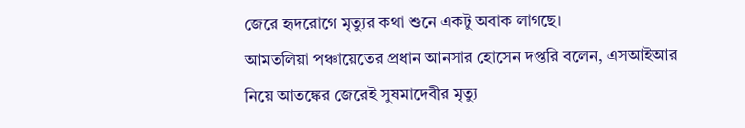জেরে হৃদরোগে মৃত্যুর কথা শুনে একটু অবাক লাগছে।
আমতলিয়া পঞ্চায়েতের প্রধান আনসার হোসেন দপ্তরি বলেন, এসআইআর নিয়ে আতঙ্কের জেরেই সুষমাদেবীর মৃত্যু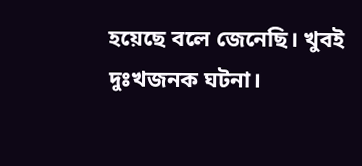হয়েছে বলে জেনেছি। খুবই দুঃখজনক ঘটনা।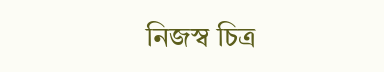নিজস্ব চিত্র